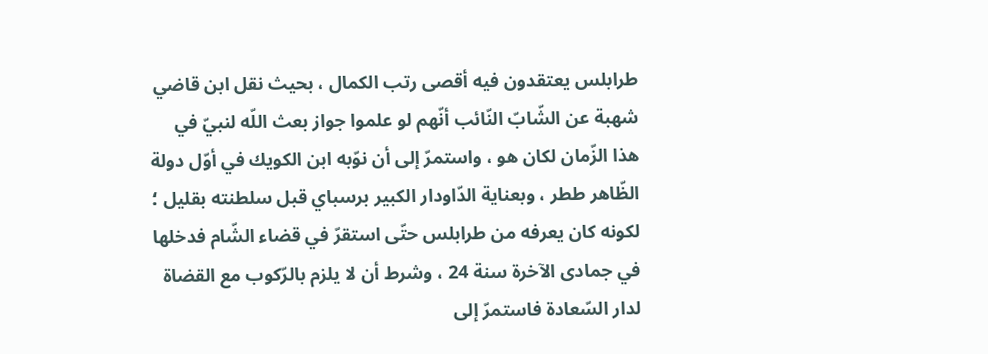طرابلس يعتقدون فيه أقصى رتب الكمال ، بحيث نقل ابن قاضي شهبة عن الشّابّ النّائب أنّهم لو علموا جواز بعث اللّه لنبيّ في هذا الزّمان لكان هو ، واستمرّ إلى أن نوّبه ابن الكويك في أوّل دولة الظّاهر ططر ، وبعناية الدّاودار الكبير برسباي قبل سلطنته بقليل ؛ لكونه كان يعرفه من طرابلس حتّى استقرّ في قضاء الشّام فدخلها في جمادى الآخرة سنة 24 ، وشرط أن لا يلزم بالرّكوب مع القضاة لدار السّعادة فاستمرّ إلى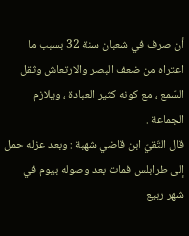أن صرف في شعبان سنة 32 بسبب ما اعتراه من ضعف البصر والارتعاش وثقل السّمع ، مع كونه كثير العبادة ، ويلازم الجماعة .
قال التّقيّ ابن قاضي شهبة : وبعد عزله حمل إلى طرابلس فمات بعد وصوله بيوم في شهر ربيع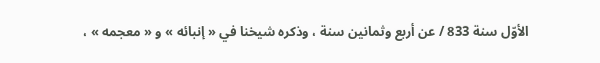الأوّل سنة 833 / عن أربع وثمانين سنة ، وذكره شيخنا في « إنبائه » و « معجمه » ،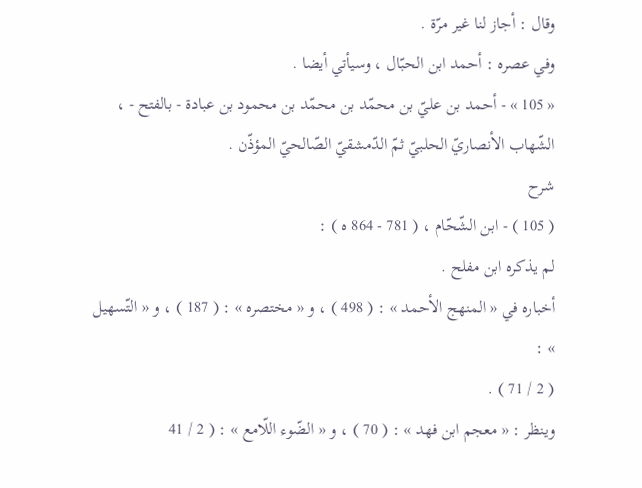وقال : أجاز لنا غير مرّة .
وفي عصره : أحمد ابن الحبّال ، وسيأتي أيضا .
« 105 » - أحمد بن عليّ بن محمّد بن محمّد بن محمود بن عبادة - بالفتح - ، الشّهاب الأنصاريّ الحلبيّ ثمّ الدّمشقيّ الصّالحيّ المؤذّن .
شرح
( 105 ) - ابن الشّحّام ، ( 781 - 864 ه ) :
لم يذكره ابن مفلح .
أخباره في « المنهج الأحمد » : ( 498 ) ، و « مختصره » : ( 187 ) ، و « التّسهيل » :
( 2 / 71 ) .
وينظر : « معجم ابن فهد » : ( 70 ) ، و « الضّوء اللّامع » : ( 2 / 41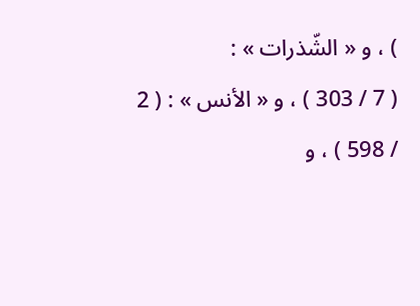) ، و « الشّذرات » :
( 7 / 303 ) ، و « الأنس » : ( 2 / 598 ) ، و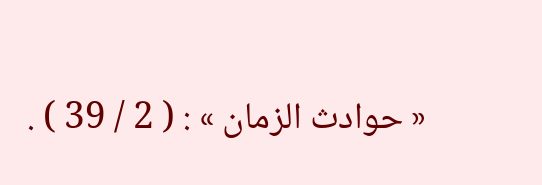« حوادث الزمان » : ( 2 / 39 ) .